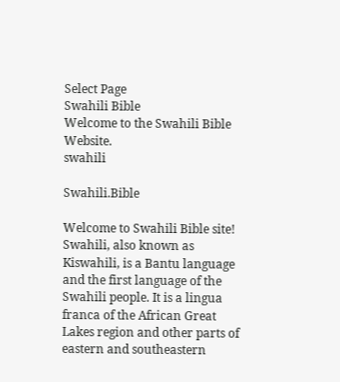Select Page
Swahili Bible
Welcome to the Swahili Bible Website.
swahili

Swahili.Bible

Welcome to Swahili Bible site! Swahili, also known as Kiswahili, is a Bantu language and the first language of the Swahili people. It is a lingua franca of the African Great Lakes region and other parts of eastern and southeastern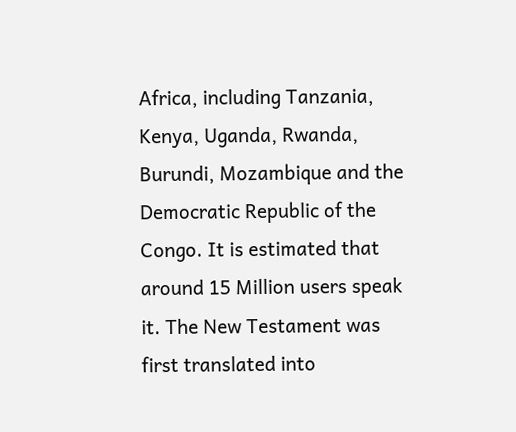Africa, including Tanzania, Kenya, Uganda, Rwanda, Burundi, Mozambique and the Democratic Republic of the Congo. It is estimated that around 15 Million users speak it. The New Testament was first translated into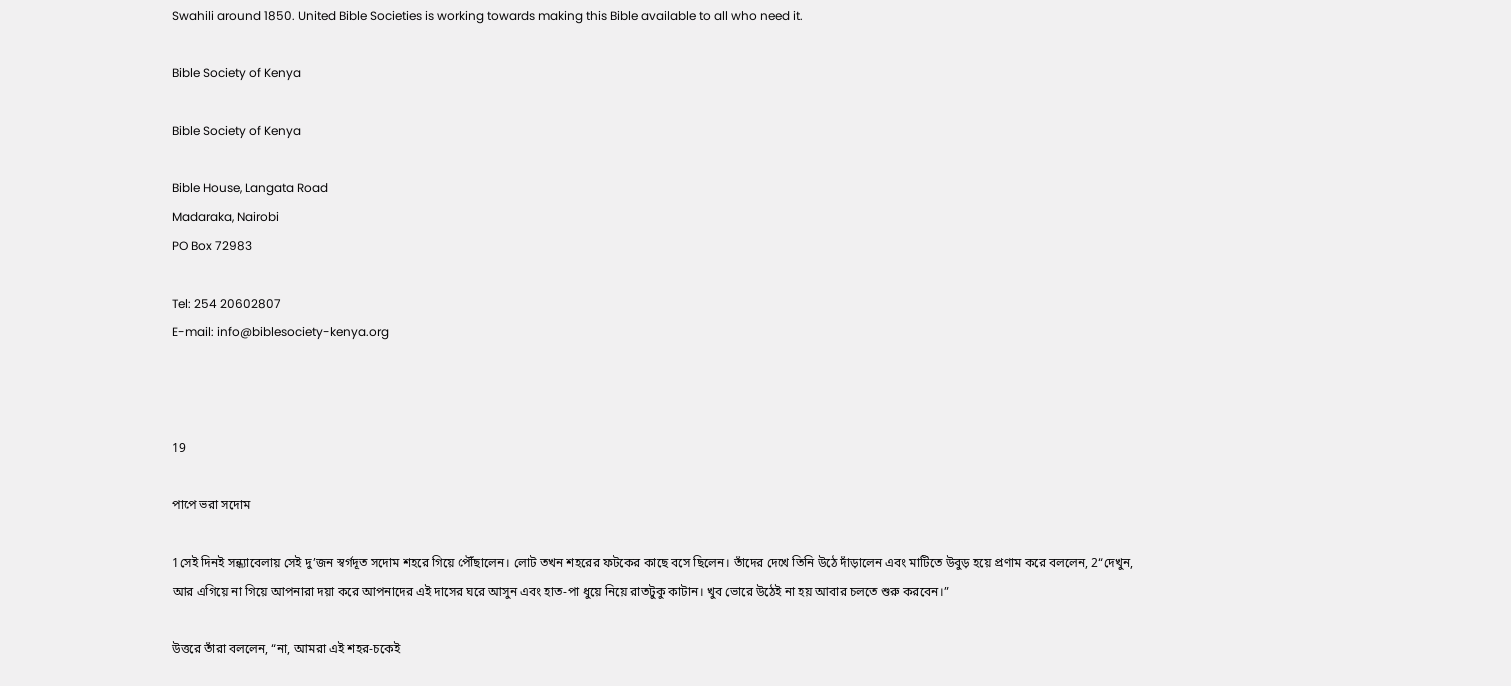Swahili around 1850. United Bible Societies is working towards making this Bible available to all who need it.

Bible Society of Kenya

Bible Society of Kenya

Bible House, Langata Road
Madaraka, Nairobi
PO Box 72983

Tel: 254 20602807
E-mail: info@biblesociety-kenya.org



19

পাপে ভরা সদোম

1সেই দিনই সন্ধ্যাবেলায় সেই দু’জন স্বর্গদূত সদোম শহরে গিয়ে পৌঁছালেন। লোট তখন শহরের ফটকের কাছে বসে ছিলেন। তাঁদের দেখে তিনি উঠে দাঁড়ালেন এবং মাটিতে উবুড় হয়ে প্রণাম করে বললেন, 2“দেখুন, আর এগিয়ে না গিয়ে আপনারা দয়া করে আপনাদের এই দাসের ঘরে আসুন এবং হাত-পা ধুয়ে নিয়ে রাতটুকু কাটান। খুব ভোরে উঠেই না হয় আবার চলতে শুরু করবেন।”

উত্তরে তাঁরা বললেন, “না, আমরা এই শহর-চকেই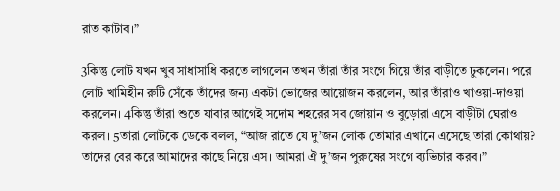রাত কাটাব।”

3কিন্তু লোট যখন খুব সাধাসাধি করতে লাগলেন তখন তাঁরা তাঁর সংগে গিয়ে তাঁর বাড়ীতে ঢুকলেন। পরে লোট খামিহীন রুটি সেঁকে তাঁদের জন্য একটা ভোজের আয়োজন করলেন, আর তাঁরাও খাওয়া-দাওয়া করলেন। 4কিন্তু তাঁরা শুতে যাবার আগেই সদোম শহরের সব জোয়ান ও বুড়োরা এসে বাড়ীটা ঘেরাও করল। 5তারা লোটকে ডেকে বলল, “আজ রাতে যে দু’জন লোক তোমার এখানে এসেছে তারা কোথায়? তাদের বের করে আমাদের কাছে নিয়ে এস। আমরা ঐ দু’জন পুরুষের সংগে ব্যভিচার করব।”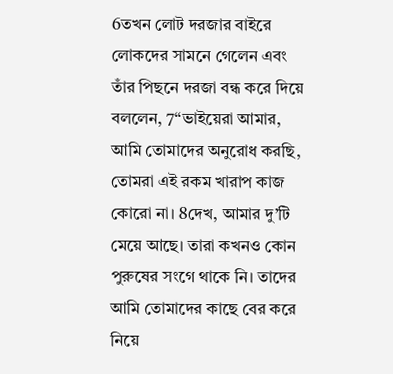6তখন লোট দরজার বাইরে লোকদের সামনে গেলেন এবং তাঁর পিছনে দরজা বন্ধ করে দিয়ে বললেন, 7“ভাইয়েরা আমার, আমি তোমাদের অনুরোধ করছি, তোমরা এই রকম খারাপ কাজ কোরো না। 8দেখ, আমার দু’টি মেয়ে আছে। তারা কখনও কোন পুরুষের সংগে থাকে নি। তাদের আমি তোমাদের কাছে বের করে নিয়ে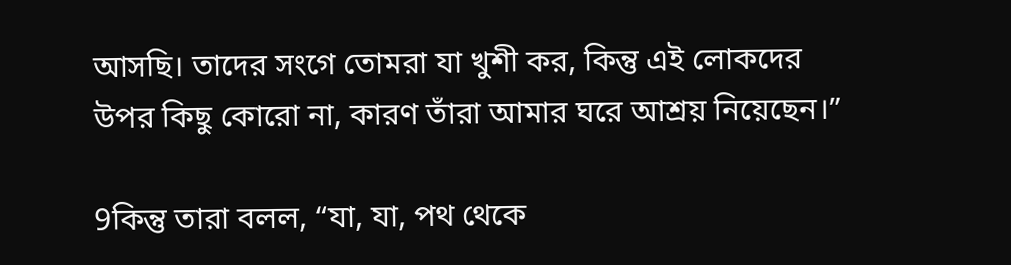আসছি। তাদের সংগে তোমরা যা খুশী কর, কিন্তু এই লোকদের উপর কিছু কোরো না, কারণ তাঁরা আমার ঘরে আশ্রয় নিয়েছেন।”

9কিন্তু তারা বলল, “যা, যা, পথ থেকে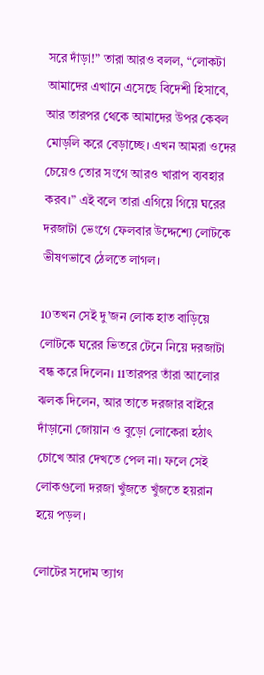সরে দাঁড়া!” তারা আরও বলল, “লোকটা আমাদের এখানে এসেছে বিদেশী হিসাবে, আর তারপর থেকে আমাদের উপর কেবল মোড়লি করে বেড়াচ্ছে। এখন আমরা ওদের চেয়েও তোর সংগে আরও খারাপ ব্যবহার করব।” এই বলে তারা এগিয়ে গিয়ে ঘরের দরজাটা ভেংগে ফেলবার উদ্দেশ্যে লোটকে ভীষণভাবে ঠেলতে লাগল।

10তখন সেই দু’জন লোক হাত বাড়িয়ে লোটকে ঘরের ভিতরে টেনে নিয়ে দরজাটা বন্ধ করে দিলেন। 11তারপর তাঁরা আলোর ঝলক দিলেন, আর তাতে দরজার বাইরে দাঁড়ানো জোয়ান ও বুড়ো লোকেরা হঠাৎ চোখে আর দেখতে পেল না। ফলে সেই লোকগুলো দরজা খুঁজতে খুঁজতে হয়রান হয়ে পড়ল।

লোটের সদোম ত্যাগ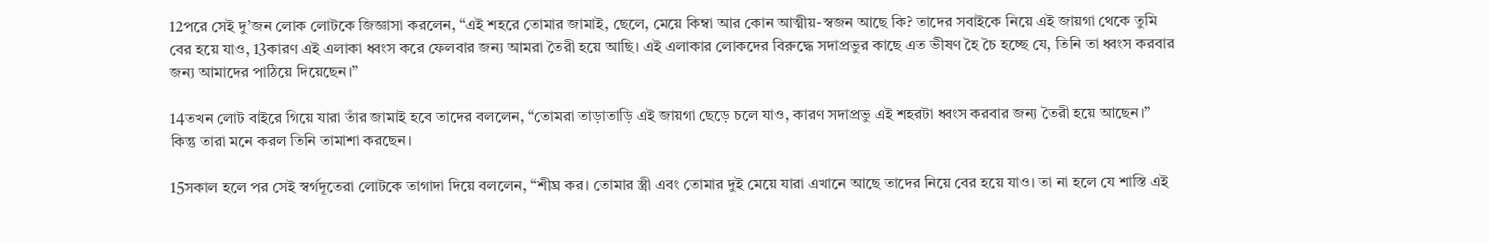12পরে সেই দু’জন লোক লোটকে জিজ্ঞাসা করলেন, “এই শহরে তোমার জামাই, ছেলে, মেয়ে কিম্বা আর কোন আত্মীয়-স্বজন আছে কি? তাদের সবাইকে নিয়ে এই জায়গা থেকে তুমি বের হয়ে যাও, 13কারণ এই এলাকা ধ্বংস করে ফেলবার জন্য আমরা তৈরী হয়ে আছি। এই এলাকার লোকদের বিরুদ্ধে সদাপ্রভুর কাছে এত ভীষণ হৈ চৈ হচ্ছে যে, তিনি তা ধ্বংস করবার জন্য আমাদের পাঠিয়ে দিয়েছেন।”

14তখন লোট বাইরে গিয়ে যারা তাঁর জামাই হবে তাদের বললেন, “তোমরা তাড়াতাড়ি এই জায়গা ছেড়ে চলে যাও, কারণ সদাপ্রভু এই শহরটা ধ্বংস করবার জন্য তৈরী হয়ে আছেন।” কিন্তু তারা মনে করল তিনি তামাশা করছেন।

15সকাল হলে পর সেই স্বর্গদূতেরা লোটকে তাগাদা দিয়ে বললেন, “শীঘ্র কর। তোমার স্ত্রী এবং তোমার দুই মেয়ে যারা এখানে আছে তাদের নিয়ে বের হয়ে যাও। তা না হলে যে শাস্তি এই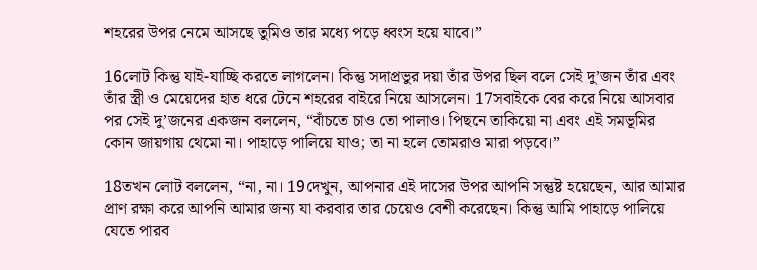শহরের উপর নেমে আসছে তুমিও তার মধ্যে পড়ে ধ্বংস হয়ে যাবে।”

16লোট কিন্তু যাই-যাচ্ছি করতে লাগলেন। কিন্তু সদাপ্রভুর দয়া তাঁর উপর ছিল বলে সেই দু’জন তাঁর এবং তাঁর স্ত্রী ও মেয়েদের হাত ধরে টেনে শহরের বাইরে নিয়ে আসলেন। 17সবাইকে বের করে নিয়ে আসবার পর সেই দু’জনের একজন বললেন, “বাঁচতে চাও তো পালাও। পিছনে তাকিয়ো না এবং এই সমভূমির কোন জায়গায় থেমো না। পাহাড়ে পালিয়ে যাও; তা না হলে তোমরাও মারা পড়বে।”

18তখন লোট বললেন, “না, না। 19দেখুন, আপনার এই দাসের উপর আপনি সন্তুষ্ট হয়েছেন, আর আমার প্রাণ রক্ষা করে আপনি আমার জন্য যা করবার তার চেয়েও বেশী করেছেন। কিন্তু আমি পাহাড়ে পালিয়ে যেতে পারব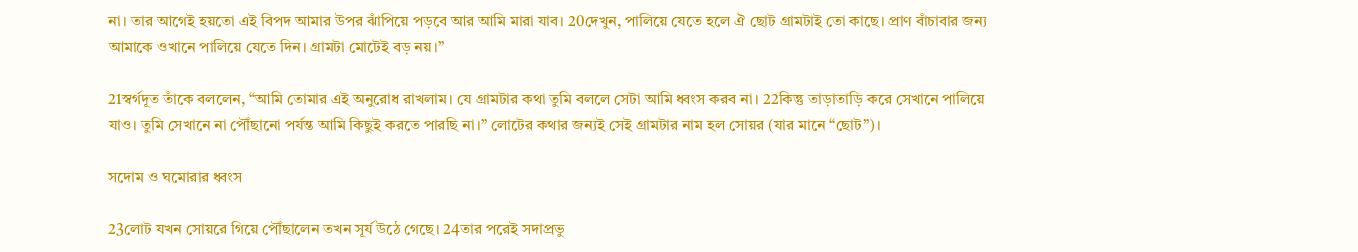না। তার আগেই হয়তো এই বিপদ আমার উপর ঝাঁপিয়ে পড়বে আর আমি মারা যাব। 20দেখুন, পালিয়ে যেতে হলে ঐ ছোট গ্রামটাই তো কাছে। প্রাণ বাঁচাবার জন্য আমাকে ওখানে পালিয়ে যেতে দিন। গ্রামটা মোটেই বড় নয়।”

21স্বর্গদূত তাঁকে বললেন, “আমি তোমার এই অনুরোধ রাখলাম। যে গ্রামটার কথা তুমি বললে সেটা আমি ধ্বংস করব না। 22কিন্তু তাড়াতাড়ি করে সেখানে পালিয়ে যাও। তুমি সেখানে না পৌঁছানো পর্যন্ত আমি কিছুই করতে পারছি না।” লোটের কথার জন্যই সেই গ্রামটার নাম হল সোয়র (যার মানে “ছোট”)।

সদোম ও ঘমোরার ধ্বংস

23লোট যখন সোয়রে গিয়ে পৌঁছালেন তখন সূর্য উঠে গেছে। 24তার পরেই সদাপ্রভু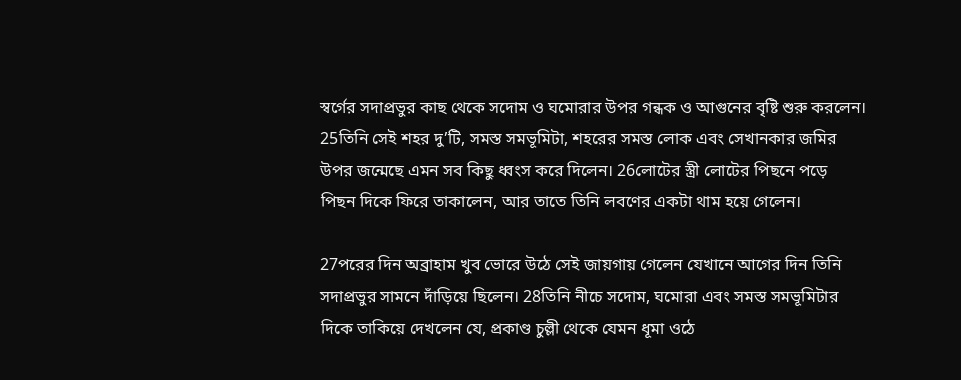স্বর্গের সদাপ্রভুর কাছ থেকে সদোম ও ঘমোরার উপর গন্ধক ও আগুনের বৃষ্টি শুরু করলেন। 25তিনি সেই শহর দু’টি, সমস্ত সমভূমিটা, শহরের সমস্ত লোক এবং সেখানকার জমির উপর জন্মেছে এমন সব কিছু ধ্বংস করে দিলেন। 26লোটের স্ত্রী লোটের পিছনে পড়ে পিছন দিকে ফিরে তাকালেন, আর তাতে তিনি লবণের একটা থাম হয়ে গেলেন।

27পরের দিন অব্রাহাম খুব ভোরে উঠে সেই জায়গায় গেলেন যেখানে আগের দিন তিনি সদাপ্রভুর সামনে দাঁড়িয়ে ছিলেন। 28তিনি নীচে সদোম, ঘমোরা এবং সমস্ত সমভূমিটার দিকে তাকিয়ে দেখলেন যে, প্রকাণ্ড চুল্লী থেকে যেমন ধূমা ওঠে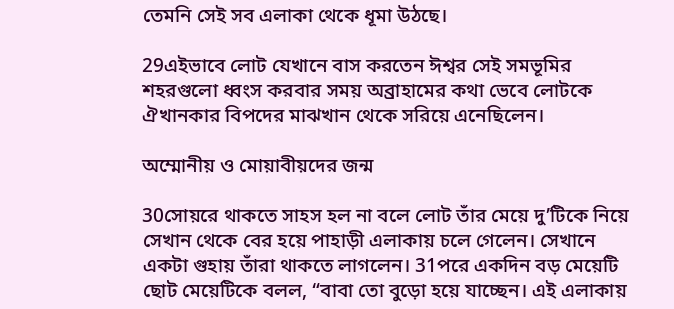তেমনি সেই সব এলাকা থেকে ধূমা উঠছে।

29এইভাবে লোট যেখানে বাস করতেন ঈশ্বর সেই সমভূমির শহরগুলো ধ্বংস করবার সময় অব্রাহামের কথা ভেবে লোটকে ঐখানকার বিপদের মাঝখান থেকে সরিয়ে এনেছিলেন।

অম্মোনীয় ও মোয়াবীয়দের জন্ম

30সোয়রে থাকতে সাহস হল না বলে লোট তাঁর মেয়ে দু’টিকে নিয়ে সেখান থেকে বের হয়ে পাহাড়ী এলাকায় চলে গেলেন। সেখানে একটা গুহায় তাঁরা থাকতে লাগলেন। 31পরে একদিন বড় মেয়েটি ছোট মেয়েটিকে বলল, “বাবা তো বুড়ো হয়ে যাচ্ছেন। এই এলাকায়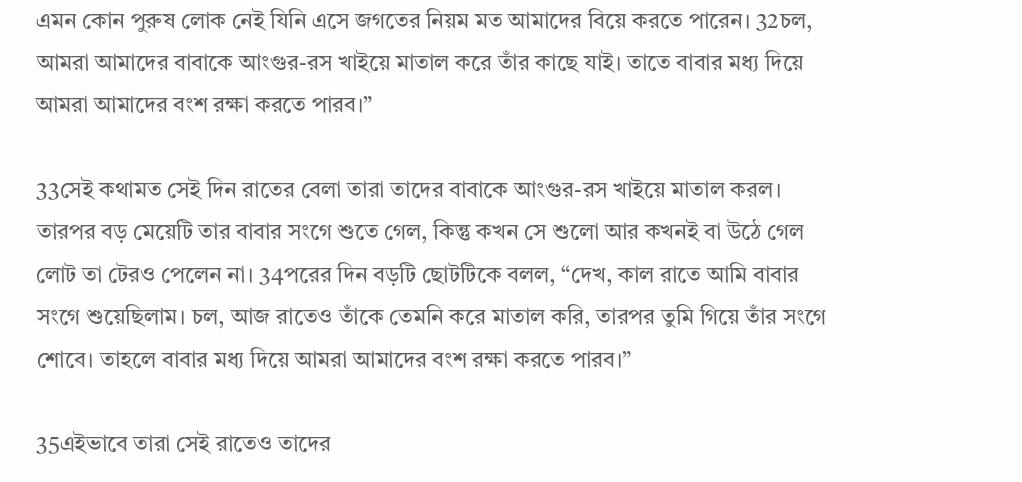এমন কোন পুরুষ লোক নেই যিনি এসে জগতের নিয়ম মত আমাদের বিয়ে করতে পারেন। 32চল, আমরা আমাদের বাবাকে আংগুর-রস খাইয়ে মাতাল করে তাঁর কাছে যাই। তাতে বাবার মধ্য দিয়ে আমরা আমাদের বংশ রক্ষা করতে পারব।”

33সেই কথামত সেই দিন রাতের বেলা তারা তাদের বাবাকে আংগুর-রস খাইয়ে মাতাল করল। তারপর বড় মেয়েটি তার বাবার সংগে শুতে গেল, কিন্তু কখন সে শুলো আর কখনই বা উঠে গেল লোট তা টেরও পেলেন না। 34পরের দিন বড়টি ছোটটিকে বলল, “দেখ, কাল রাতে আমি বাবার সংগে শুয়েছিলাম। চল, আজ রাতেও তাঁকে তেমনি করে মাতাল করি, তারপর তুমি গিয়ে তাঁর সংগে শোবে। তাহলে বাবার মধ্য দিয়ে আমরা আমাদের বংশ রক্ষা করতে পারব।”

35এইভাবে তারা সেই রাতেও তাদের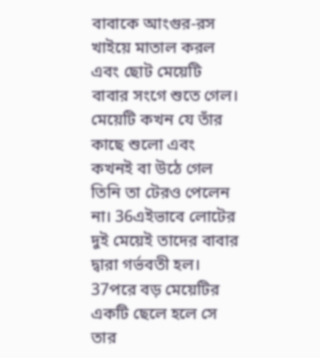বাবাকে আংগুর-রস খাইয়ে মাতাল করল এবং ছোট মেয়েটি বাবার সংগে শুতে গেল। মেয়েটি কখন যে তাঁর কাছে শুলো এবং কখনই বা উঠে গেল তিনি তা টেরও পেলেন না। 36এইভাবে লোটের দুই মেয়েই তাদের বাবার দ্বারা গর্ভবতী হল। 37পরে বড় মেয়েটির একটি ছেলে হলে সে তার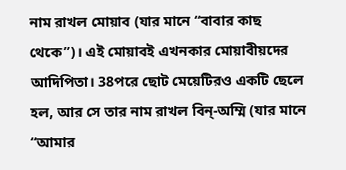নাম রাখল মোয়াব (যার মানে “বাবার কাছ থেকে”)। এই মোয়াবই এখনকার মোয়াবীয়দের আদিপিতা। 38পরে ছোট মেয়েটিরও একটি ছেলে হল, আর সে তার নাম রাখল বিন্‌-অম্মি (যার মানে “আমার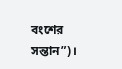বংশের সন্তান”)।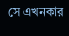সে এখনকার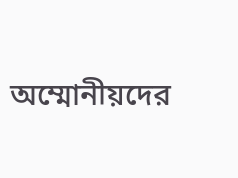অম্মোনীয়দের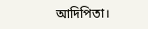আদিপিতা।